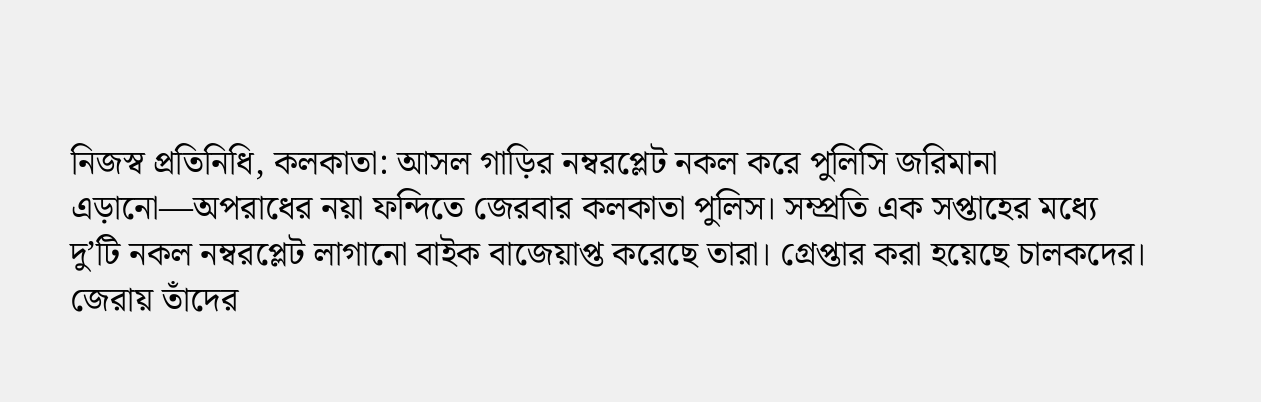নিজস্ব প্রতিনিধি, কলকাতা: আসল গাড়ির নম্বরপ্লেট নকল করে পুলিসি জরিমানা এড়ানো—অপরাধের নয়া ফন্দিতে জেরবার কলকাতা পুলিস। সম্প্রতি এক সপ্তাহের মধ্যে দু’টি নকল নম্বরপ্লেট লাগানো বাইক বাজেয়াপ্ত করেছে তারা। গ্রেপ্তার করা হয়েছে চালকদের। জেরায় তাঁদের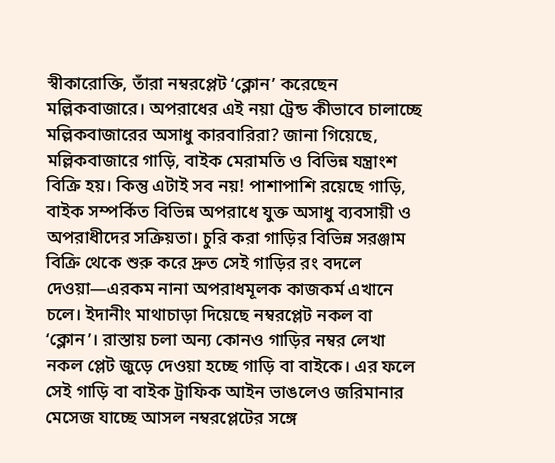স্বীকারোক্তি, তাঁরা নম্বরপ্লেট ‘ক্লোন’ করেছেন মল্লিকবাজারে। অপরাধের এই নয়া ট্রেন্ড কীভাবে চালাচ্ছে মল্লিকবাজারের অসাধু কারবারিরা? জানা গিয়েছে, মল্লিকবাজারে গাড়ি, বাইক মেরামতি ও বিভিন্ন যন্ত্রাংশ বিক্রি হয়। কিন্তু এটাই সব নয়! পাশাপাশি রয়েছে গাড়ি, বাইক সম্পর্কিত বিভিন্ন অপরাধে যুক্ত অসাধু ব্যবসায়ী ও অপরাধীদের সক্রিয়তা। চুরি করা গাড়ির বিভিন্ন সরঞ্জাম বিক্রি থেকে শুরু করে দ্রুত সেই গাড়ির রং বদলে দেওয়া—এরকম নানা অপরাধমূলক কাজকর্ম এখানে চলে। ইদানীং মাথাচাড়া দিয়েছে নম্বরপ্লেট নকল বা ‘ক্লোন’। রাস্তায় চলা অন্য কোনও গাড়ির নম্বর লেখা নকল প্লেট জুড়ে দেওয়া হচ্ছে গাড়ি বা বাইকে। এর ফলে সেই গাড়ি বা বাইক ট্রাফিক আইন ভাঙলেও জরিমানার মেসেজ যাচ্ছে আসল নম্বরপ্লেটের সঙ্গে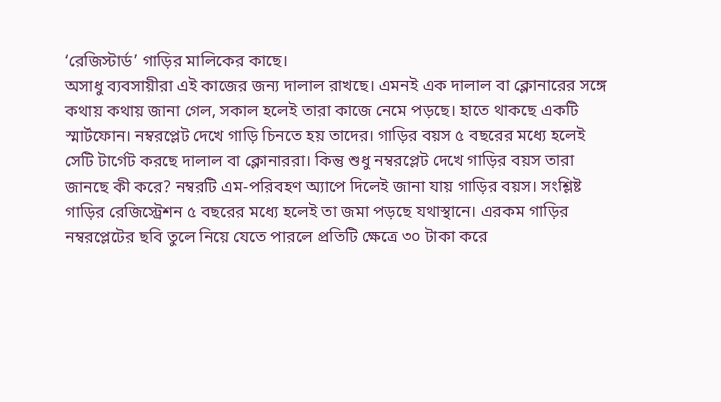‘রেজিস্টার্ড’ গাড়ির মালিকের কাছে।
অসাধু ব্যবসায়ীরা এই কাজের জন্য দালাল রাখছে। এমনই এক দালাল বা ক্লোনারের সঙ্গে কথায় কথায় জানা গেল, সকাল হলেই তারা কাজে নেমে পড়ছে। হাতে থাকছে একটি স্মার্টফোন। নম্বরপ্লেট দেখে গাড়ি চিনতে হয় তাদের। গাড়ির বয়স ৫ বছরের মধ্যে হলেই সেটি টার্গেট করছে দালাল বা ক্লোনাররা। কিন্তু শুধু নম্বরপ্লেট দেখে গাড়ির বয়স তারা জানছে কী করে? নম্বরটি এম-পরিবহণ অ্যাপে দিলেই জানা যায় গাড়ির বয়স। সংশ্লিষ্ট গাড়ির রেজিস্ট্রেশন ৫ বছরের মধ্যে হলেই তা জমা পড়ছে যথাস্থানে। এরকম গাড়ির নম্বরপ্লেটের ছবি তুলে নিয়ে যেতে পারলে প্রতিটি ক্ষেত্রে ৩০ টাকা করে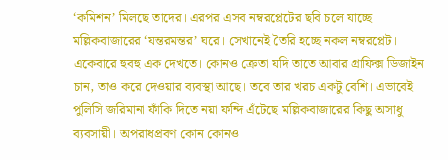‘কমিশন’ মিলছে তাদের। এরপর এসব নম্বরপ্লেটের ছবি চলে যাচ্ছে মল্লিকবাজারের ‘যন্তরমন্তর’ ঘরে। সেখানেই তৈরি হচ্ছে নকল নম্বরপ্লেট। একেবারে হুবহু এক দেখতে। কোনও ক্রেতা যদি তাতে আবার গ্রাফিক্স ডিজাইন চান, তাও করে দেওয়ার ব্যবস্থা আছে। তবে তার খরচ একটু বেশি। এভাবেই পুলিসি জরিমানা ফাঁকি দিতে নয়া ফন্দি এঁটেছে মল্লিকবাজারের কিছু অসাধু ব্যবসায়ী। অপরাধপ্রবণ কোন কোনও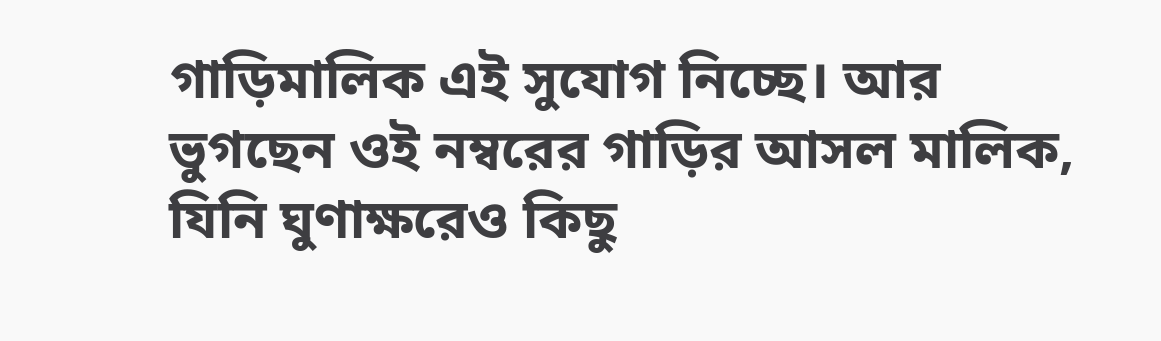গাড়িমালিক এই সুযোগ নিচ্ছে। আর ভুগছেন ওই নম্বরের গাড়ির আসল মালিক, যিনি ঘুণাক্ষরেও কিছু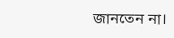জানতেন না।